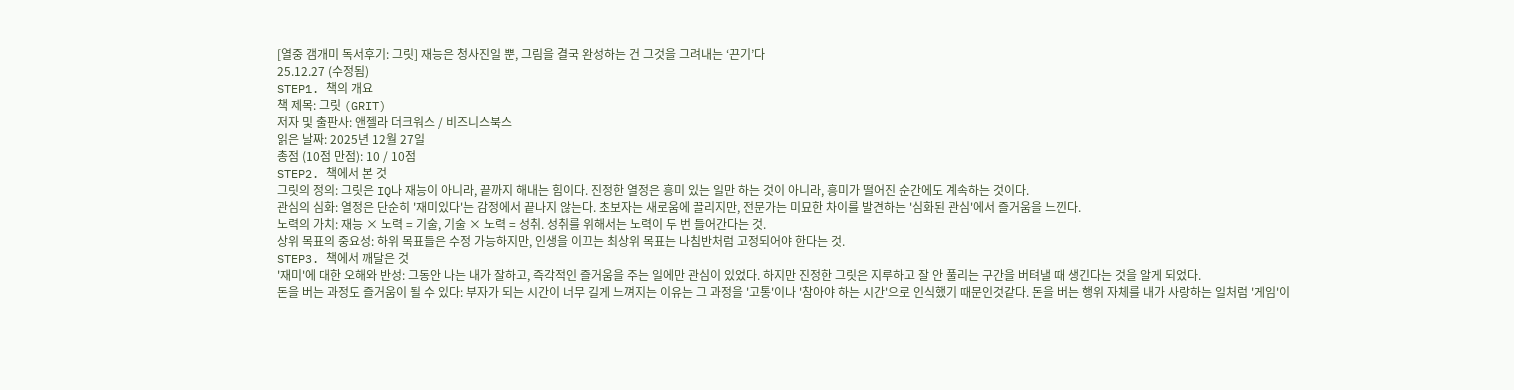[열중 갬개미 독서후기: 그릿] 재능은 청사진일 뿐, 그림을 결국 완성하는 건 그것을 그려내는 ‘끈기’다
25.12.27 (수정됨)
STEP1. 책의 개요
책 제목: 그릿 (GRIT)
저자 및 출판사: 앤젤라 더크워스 / 비즈니스북스
읽은 날짜: 2025년 12월 27일
총점 (10점 만점): 10 / 10점
STEP2. 책에서 본 것
그릿의 정의: 그릿은 IQ나 재능이 아니라, 끝까지 해내는 힘이다. 진정한 열정은 흥미 있는 일만 하는 것이 아니라, 흥미가 떨어진 순간에도 계속하는 것이다.
관심의 심화: 열정은 단순히 '재미있다'는 감정에서 끝나지 않는다. 초보자는 새로움에 끌리지만, 전문가는 미묘한 차이를 발견하는 '심화된 관심'에서 즐거움을 느낀다.
노력의 가치: 재능 × 노력 = 기술, 기술 × 노력 = 성취. 성취를 위해서는 노력이 두 번 들어간다는 것.
상위 목표의 중요성: 하위 목표들은 수정 가능하지만, 인생을 이끄는 최상위 목표는 나침반처럼 고정되어야 한다는 것.
STEP3. 책에서 깨달은 것
'재미'에 대한 오해와 반성: 그동안 나는 내가 잘하고, 즉각적인 즐거움을 주는 일에만 관심이 있었다. 하지만 진정한 그릿은 지루하고 잘 안 풀리는 구간을 버텨낼 때 생긴다는 것을 알게 되었다.
돈을 버는 과정도 즐거움이 될 수 있다: 부자가 되는 시간이 너무 길게 느껴지는 이유는 그 과정을 '고통'이나 '참아야 하는 시간'으로 인식했기 때문인것같다. 돈을 버는 행위 자체를 내가 사랑하는 일처럼 '게임'이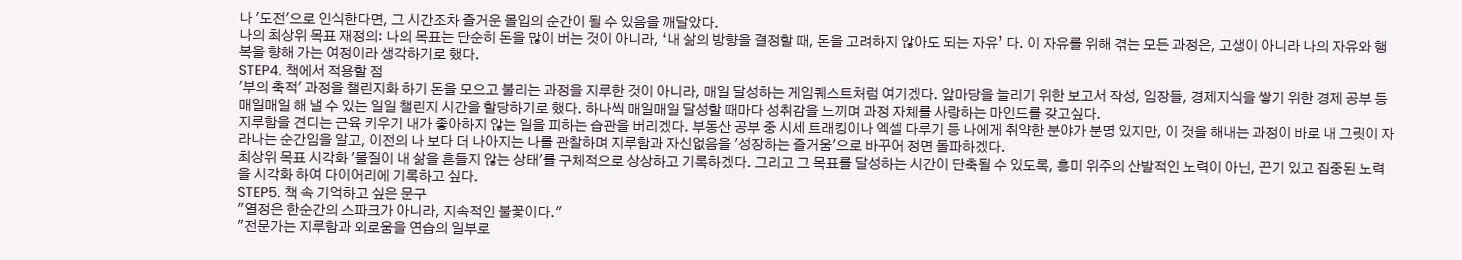나 '도전'으로 인식한다면, 그 시간조차 즐거운 몰입의 순간이 될 수 있음을 깨달았다.
나의 최상위 목표 재정의: 나의 목표는 단순히 돈을 많이 버는 것이 아니라, ‘내 삶의 방향을 결정할 때, 돈을 고려하지 않아도 되는 자유’ 다. 이 자유를 위해 겪는 모든 과정은, 고생이 아니라 나의 자유와 행복을 향해 가는 여정이라 생각하기로 했다.
STEP4. 책에서 적용할 점
'부의 축적' 과정을 챌린지화 하기 돈을 모으고 불리는 과정을 지루한 것이 아니라, 매일 달성하는 게임퀘스트처럼 여기겠다. 앞마당을 늘리기 위한 보고서 작성, 임장들, 경제지식을 쌓기 위한 경제 공부 등 매일매일 해 낼 수 있는 일일 챌린지 시간을 할당하기로 했다. 하나씩 매일매일 달성할 때마다 성취감을 느끼며 과정 자체를 사랑하는 마인드를 갖고싶다.
지루함을 견디는 근육 키우기 내가 좋아하지 않는 일을 피하는 습관을 버리겠다. 부동산 공부 중 시세 트래킹이나 엑셀 다루기 등 나에게 취약한 분야가 분명 있지만, 이 것을 해내는 과정이 바로 내 그릿이 자라나는 순간임을 알고, 이전의 나 보다 더 나아지는 나를 관찰하며 지루함과 자신없음을 '성장하는 즐거움'으로 바꾸어 정면 돌파하겠다.
최상위 목표 시각화 '물질이 내 삶을 흔들지 않는 상태'를 구체적으로 상상하고 기록하겠다. 그리고 그 목표를 달성하는 시간이 단축될 수 있도록, 흥미 위주의 산발적인 노력이 아닌, 끈기 있고 집중된 노력을 시각화 하여 다이어리에 기록하고 싶다.
STEP5. 책 속 기억하고 싶은 문구
"열정은 한순간의 스파크가 아니라, 지속적인 불꽃이다."
"전문가는 지루함과 외로움을 연습의 일부로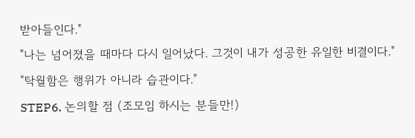받아들인다."
"나는 넘어졌을 때마다 다시 일어났다. 그것이 내가 성공한 유일한 비결이다."
"탁월함은 행위가 아니라 습관이다."
STEP6. 논의할 점 (조모임 하시는 분들만!)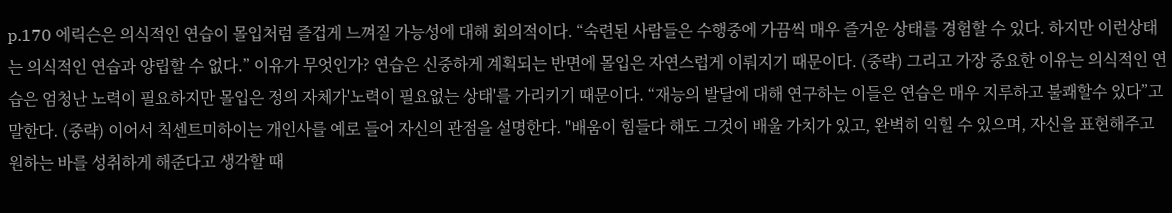p.170 에릭슨은 의식적인 연습이 몰입처럼 즐겁게 느껴질 가능성에 대해 회의적이다. “숙련된 사람들은 수행중에 가끔씩 매우 즐거운 상태를 경험할 수 있다. 하지만 이런상태는 의식적인 연습과 양립할 수 없다.” 이유가 무엇인가? 연습은 신중하게 계획되는 반면에 몰입은 자연스럽게 이뤄지기 때문이다. (중략) 그리고 가장 중요한 이유는 의식적인 연습은 엄청난 노력이 필요하지만 몰입은 정의 자체가'노력이 필요없는 상태'를 가리키기 때문이다. “재능의 발달에 대해 연구하는 이들은 연습은 매우 지루하고 불쾌할수 있다”고 말한다. (중략) 이어서 칙센트미하이는 개인사를 예로 들어 자신의 관점을 설명한다. "배움이 힘들다 해도 그것이 배울 가치가 있고, 완벽히 익힐 수 있으며, 자신을 표현해주고 원하는 바를 성취하게 해준다고 생각할 때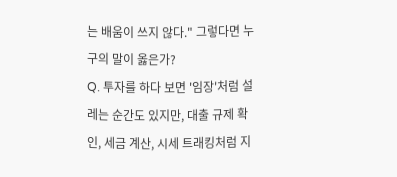는 배움이 쓰지 않다." 그렇다면 누구의 말이 옳은가?
Q. 투자를 하다 보면 '임장'처럼 설레는 순간도 있지만, 대출 규제 확인, 세금 계산, 시세 트래킹처럼 지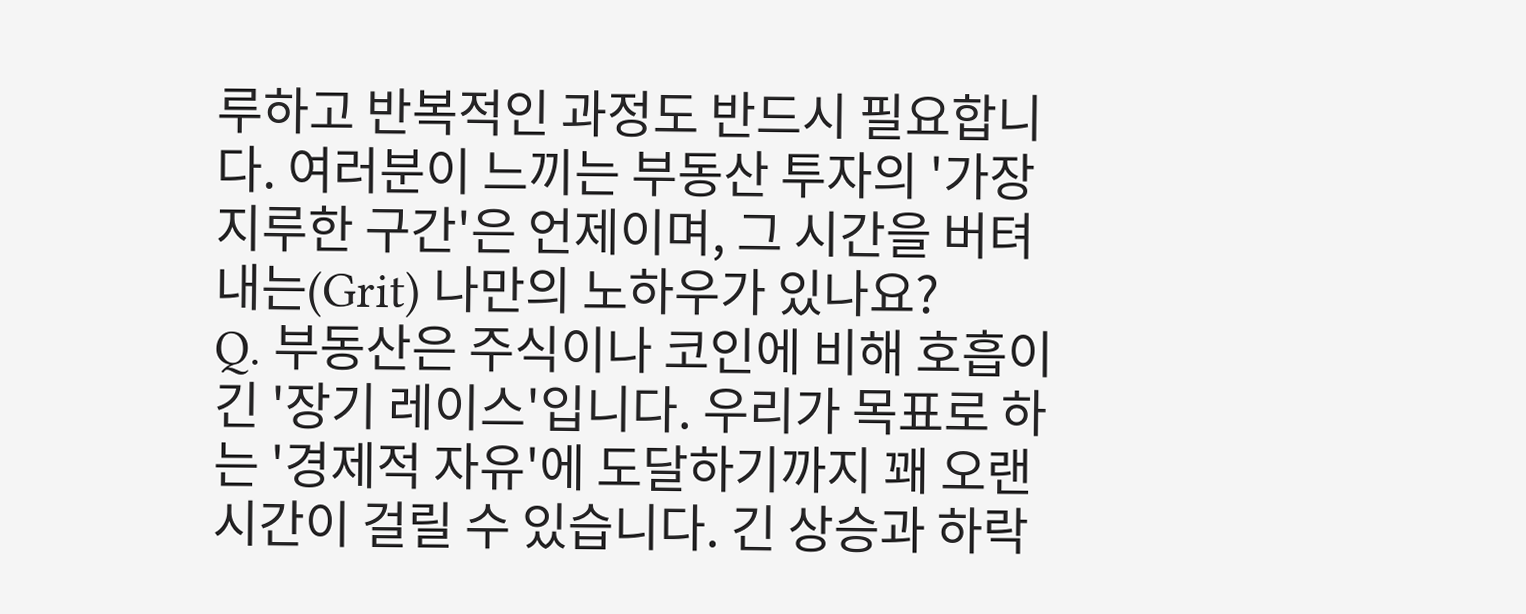루하고 반복적인 과정도 반드시 필요합니다. 여러분이 느끼는 부동산 투자의 '가장 지루한 구간'은 언제이며, 그 시간을 버텨내는(Grit) 나만의 노하우가 있나요?
Q. 부동산은 주식이나 코인에 비해 호흡이 긴 '장기 레이스'입니다. 우리가 목표로 하는 '경제적 자유'에 도달하기까지 꽤 오랜 시간이 걸릴 수 있습니다. 긴 상승과 하락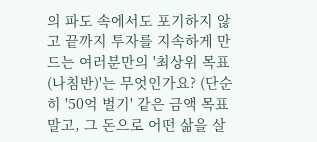의 파도 속에서도 포기하지 않고 끝까지 투자를 지속하게 만드는 여러분만의 '최상위 목표(나침반)'는 무엇인가요? (단순히 '50억 벌기' 같은 금액 목표 말고, 그 돈으로 어떤 삶을 살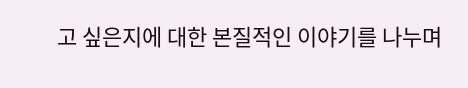고 싶은지에 대한 본질적인 이야기를 나누며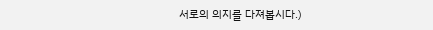서로의 의지를 다져봅시다.)